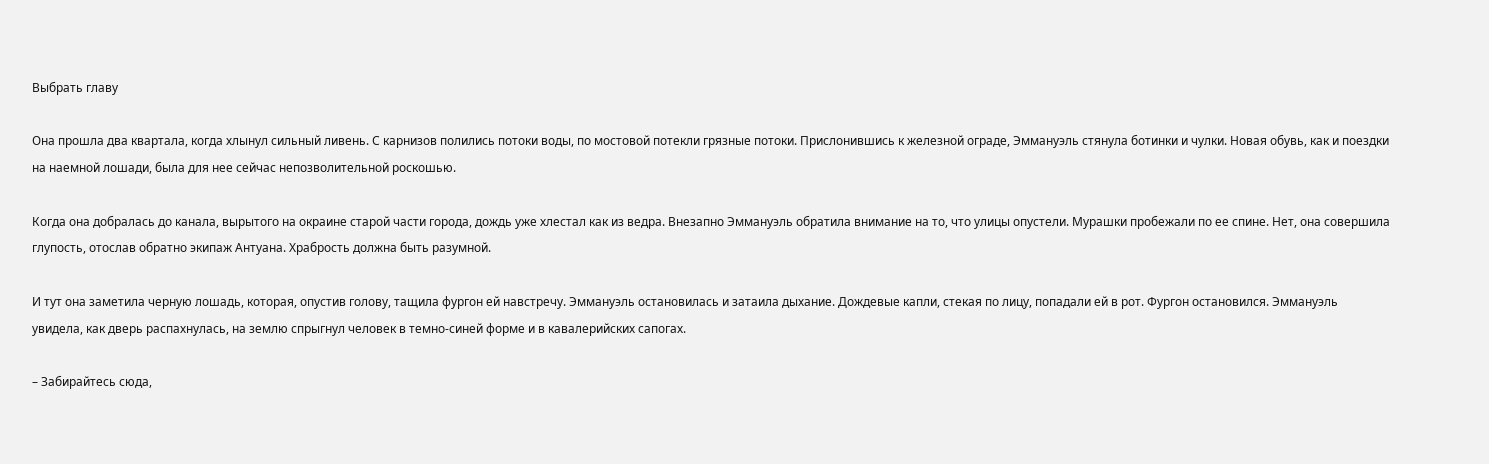Выбрать главу

Она прошла два квартала, когда хлынул сильный ливень. С карнизов полились потоки воды, по мостовой потекли грязные потоки. Прислонившись к железной ограде, Эммануэль стянула ботинки и чулки. Новая обувь, как и поездки на наемной лошади, была для нее сейчас непозволительной роскошью.

Когда она добралась до канала, вырытого на окраине старой части города, дождь уже хлестал как из ведра. Внезапно Эммануэль обратила внимание на то, что улицы опустели. Мурашки пробежали по ее спине. Нет, она совершила глупость, отослав обратно экипаж Антуана. Храбрость должна быть разумной.

И тут она заметила черную лошадь, которая, опустив голову, тащила фургон ей навстречу. Эммануэль остановилась и затаила дыхание. Дождевые капли, стекая по лицу, попадали ей в рот. Фургон остановился. Эммануэль увидела, как дверь распахнулась, на землю спрыгнул человек в темно-синей форме и в кавалерийских сапогах.

– Забирайтесь сюда,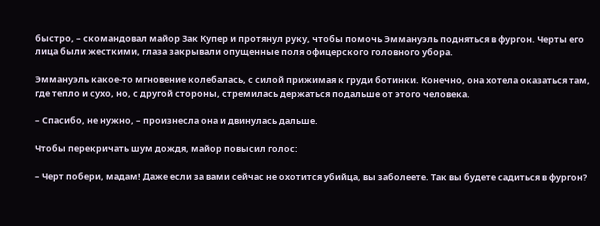быстро, – скомандовал майор Зак Купер и протянул руку, чтобы помочь Эммануэль подняться в фургон. Черты его лица были жесткими, глаза закрывали опущенные поля офицерского головного убора.

Эммануэль какое-то мгновение колебалась, с силой прижимая к груди ботинки. Конечно, она хотела оказаться там, где тепло и сухо, но, с другой стороны, стремилась держаться подальше от этого человека.

– Спасибо, не нужно, – произнесла она и двинулась дальше.

Чтобы перекричать шум дождя, майор повысил голос:

– Черт побери, мадам! Даже если за вами сейчас не охотится убийца, вы заболеете. Так вы будете садиться в фургон?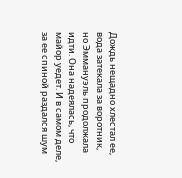Дождь нещадно хлестал ее, вода затекала за воротник, но Эммануэль продолжала идти. Она надеялась, что майор уедет. И в самом деле, за ее спиной раздался шум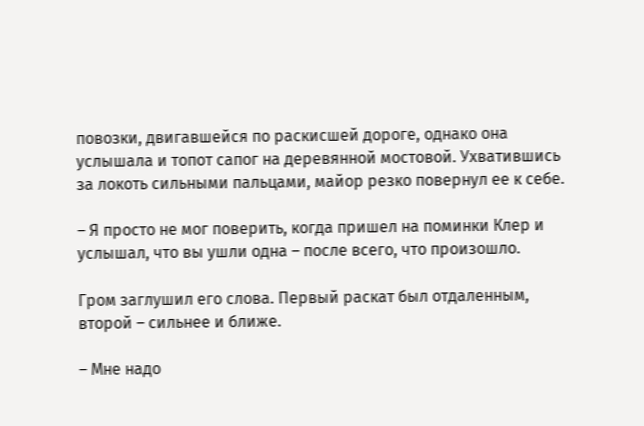повозки, двигавшейся по раскисшей дороге, однако она услышала и топот сапог на деревянной мостовой. Ухватившись за локоть сильными пальцами, майор резко повернул ее к себе.

– Я просто не мог поверить, когда пришел на поминки Клер и услышал, что вы ушли одна – после всего, что произошло.

Гром заглушил его слова. Первый раскат был отдаленным, второй – сильнее и ближе.

– Мне надо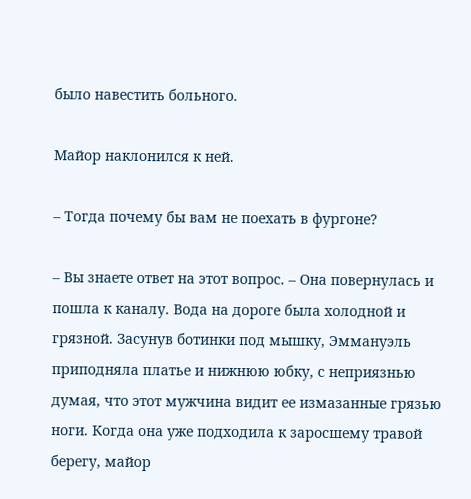было навестить больного.

Майор наклонился к ней.

– Тогда почему бы вам не поехать в фургоне?

– Вы знаете ответ на этот вопрос. – Она повернулась и пошла к каналу. Вода на дороге была холодной и грязной. Засунув ботинки под мышку, Эммануэль приподняла платье и нижнюю юбку, с неприязнью думая, что этот мужчина видит ее измазанные грязью ноги. Когда она уже подходила к заросшему травой берегу, майор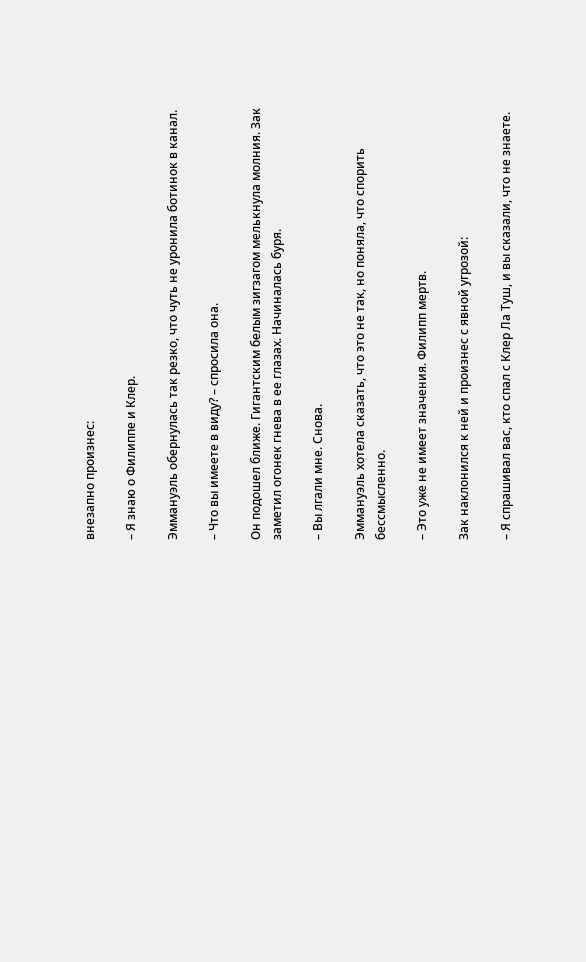внезапно произнес:

– Я знаю о Филиппе и Клер.

Эммануэль обернулась так резко, что чуть не уронила ботинок в канал.

– Что вы имеете в виду? – спросила она.

Он подошел ближе. Гигантским белым зигзагом мелькнула молния. Зак заметил огонек гнева в ее глазах. Начиналась буря.

– Вы лгали мне. Снова.

Эммануэль хотела сказать, что это не так, но поняла, что спорить бессмысленно.

– Это уже не имеет значения. Филипп мертв.

Зак наклонился к ней и произнес с явной угрозой:

– Я спрашивал вас, кто спал с Клер Ла Туш, и вы сказали, что не знаете.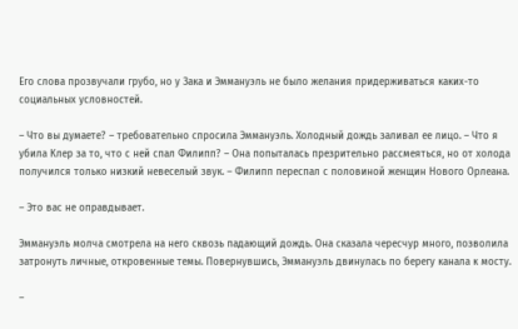Его слова прозвучали грубо, но у Зака и Эммануэль не было желания придерживаться каких-то социальных условностей.

– Что вы думаете? – требовательно спросила Эммануэль. Холодный дождь заливал ее лицо. – Что я убила Клер за то, что с ней спал Филипп? – Она попыталась презрительно рассмеяться, но от холода получился только низкий невеселый звук. – Филипп переспал с половиной женщин Нового Орлеана.

– Это вас не оправдывает.

Эммануэль молча смотрела на него сквозь падающий дождь. Она сказала чересчур много, позволила затронуть личные, откровенные темы. Повернувшись, Эммануэль двинулась по берегу канала к мосту.

–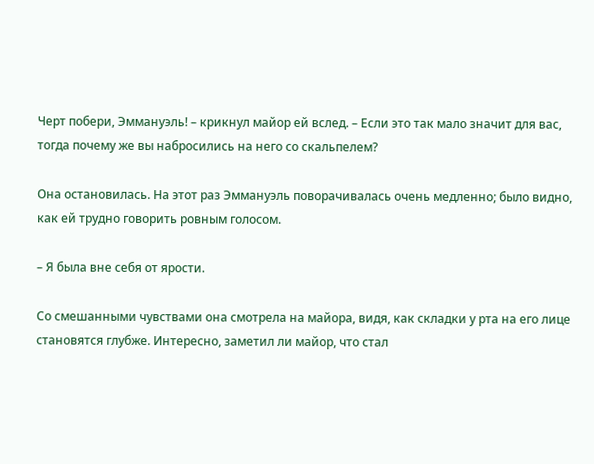Черт побери, Эммануэль! – крикнул майор ей вслед. – Если это так мало значит для вас, тогда почему же вы набросились на него со скальпелем?

Она остановилась. На этот раз Эммануэль поворачивалась очень медленно; было видно, как ей трудно говорить ровным голосом.

– Я была вне себя от ярости.

Со смешанными чувствами она смотрела на майора, видя, как складки у рта на его лице становятся глубже. Интересно, заметил ли майор, что стал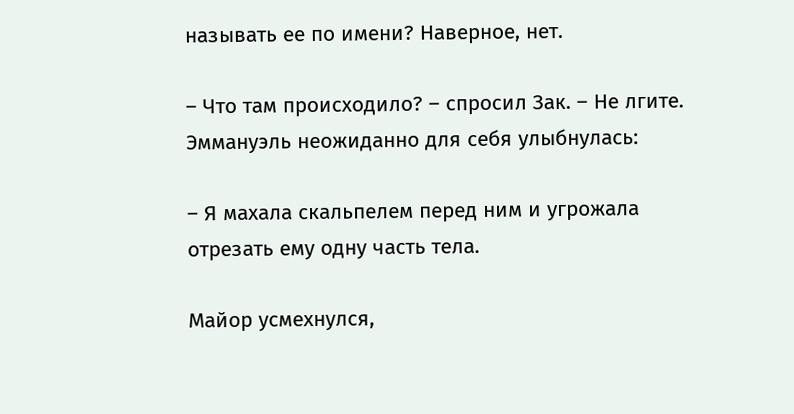называть ее по имени? Наверное, нет.

– Что там происходило? – спросил Зак. – Не лгите. Эммануэль неожиданно для себя улыбнулась:

– Я махала скальпелем перед ним и угрожала отрезать ему одну часть тела.

Майор усмехнулся,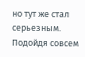но тут же стал серьезным. Подойдя совсем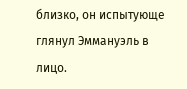близко, он испытующе глянул Эммануэль в лицо.